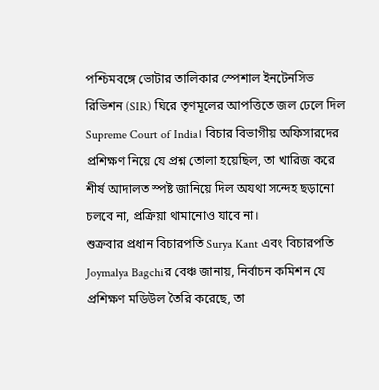পশ্চিমবঙ্গে ভোটার তালিকার স্পেশাল ইনটেনসিভ রিভিশন (SIR) ঘিরে তৃণমূলের আপত্তিতে জল ঢেলে দিল Supreme Court of India। বিচার বিভাগীয় অফিসারদের প্রশিক্ষণ নিয়ে যে প্রশ্ন তোলা হয়েছিল, তা খারিজ করে শীর্ষ আদালত স্পষ্ট জানিয়ে দিল অযথা সন্দেহ ছড়ানো চলবে না, প্রক্রিয়া থামানোও যাবে না।
শুক্রবার প্রধান বিচারপতি Surya Kant এবং বিচারপতি Joymalya Bagchiর বেঞ্চ জানায়, নির্বাচন কমিশন যে প্রশিক্ষণ মডিউল তৈরি করেছে, তা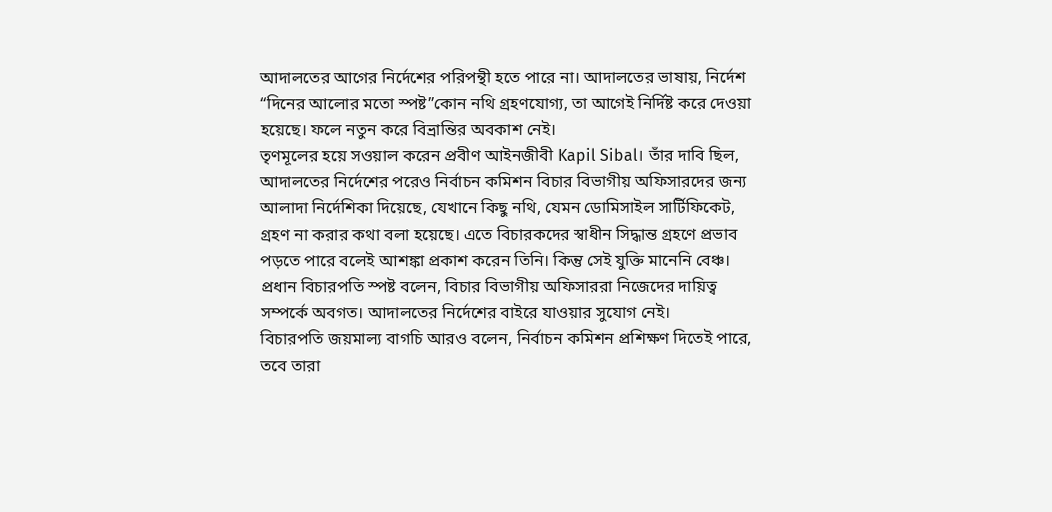আদালতের আগের নির্দেশের পরিপন্থী হতে পারে না। আদালতের ভাষায়, নির্দেশ “দিনের আলোর মতো স্পষ্ট”কোন নথি গ্রহণযোগ্য, তা আগেই নির্দিষ্ট করে দেওয়া হয়েছে। ফলে নতুন করে বিভ্রান্তির অবকাশ নেই।
তৃণমূলের হয়ে সওয়াল করেন প্রবীণ আইনজীবী Kapil Sibal। তাঁর দাবি ছিল, আদালতের নির্দেশের পরেও নির্বাচন কমিশন বিচার বিভাগীয় অফিসারদের জন্য আলাদা নির্দেশিকা দিয়েছে, যেখানে কিছু নথি, যেমন ডোমিসাইল সার্টিফিকেট, গ্রহণ না করার কথা বলা হয়েছে। এতে বিচারকদের স্বাধীন সিদ্ধান্ত গ্রহণে প্রভাব পড়তে পারে বলেই আশঙ্কা প্রকাশ করেন তিনি। কিন্তু সেই যুক্তি মানেনি বেঞ্চ। প্রধান বিচারপতি স্পষ্ট বলেন, বিচার বিভাগীয় অফিসাররা নিজেদের দায়িত্ব সম্পর্কে অবগত। আদালতের নির্দেশের বাইরে যাওয়ার সুযোগ নেই।
বিচারপতি জয়মাল্য বাগচি আরও বলেন, নির্বাচন কমিশন প্রশিক্ষণ দিতেই পারে, তবে তারা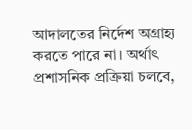আদালতের নির্দেশ অগ্রাহ্য করতে পারে না। অর্থাৎ প্রশাসনিক প্রক্রিয়া চলবে,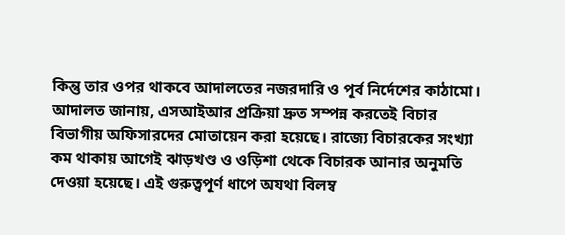কিন্তু তার ওপর থাকবে আদালতের নজরদারি ও পূর্ব নির্দেশের কাঠামো।
আদালত জানায়, এসআইআর প্রক্রিয়া দ্রুত সম্পন্ন করতেই বিচার বিভাগীয় অফিসারদের মোতায়েন করা হয়েছে। রাজ্যে বিচারকের সংখ্যা কম থাকায় আগেই ঝাড়খণ্ড ও ওড়িশা থেকে বিচারক আনার অনুমতি দেওয়া হয়েছে। এই গুরুত্বপূর্ণ ধাপে অযথা বিলম্ব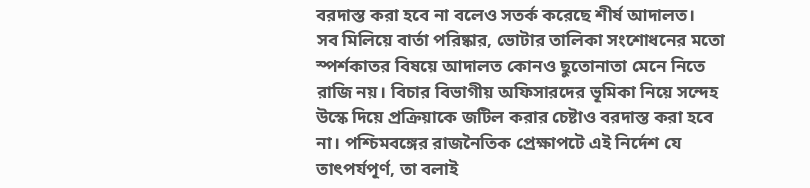বরদাস্ত করা হবে না বলেও সতর্ক করেছে শীর্ষ আদালত।
সব মিলিয়ে বার্তা পরিষ্কার, ভোটার তালিকা সংশোধনের মতো স্পর্শকাতর বিষয়ে আদালত কোনও ছুতোনাতা মেনে নিতে রাজি নয়। বিচার বিভাগীয় অফিসারদের ভূমিকা নিয়ে সন্দেহ উস্কে দিয়ে প্রক্রিয়াকে জটিল করার চেষ্টাও বরদাস্ত করা হবে না। পশ্চিমবঙ্গের রাজনৈতিক প্রেক্ষাপটে এই নির্দেশ যে তাৎপর্যপূর্ণ, তা বলাই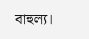বাহুল্য।